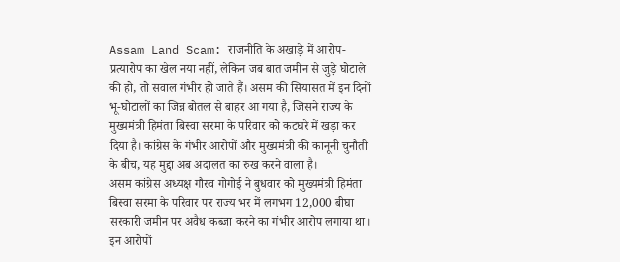Assam Land Scam: राजनीति के अखाड़े में आरोप-प्रत्यारोप का खेल नया नहीं, लेकिन जब बात जमीन से जुड़े घोटाले की हो, तो सवाल गंभीर हो जाते हैं। असम की सियासत में इन दिनों भू-घोटालों का जिन्न बोतल से बाहर आ गया है, जिसने राज्य के मुख्यमंत्री हिमंता बिस्वा सरमा के परिवार को कटघरे में खड़ा कर दिया है। कांग्रेस के गंभीर आरोपों और मुख्यमंत्री की कानूनी चुनौती के बीच, यह मुद्दा अब अदालत का रुख करने वाला है।
असम कांग्रेस अध्यक्ष गौरव गोगोई ने बुधवार को मुख्यमंत्री हिमंता बिस्वा सरमा के परिवार पर राज्य भर में लगभग 12,000 बीघा सरकारी जमीन पर अवैध कब्जा करने का गंभीर आरोप लगाया था। इन आरोपों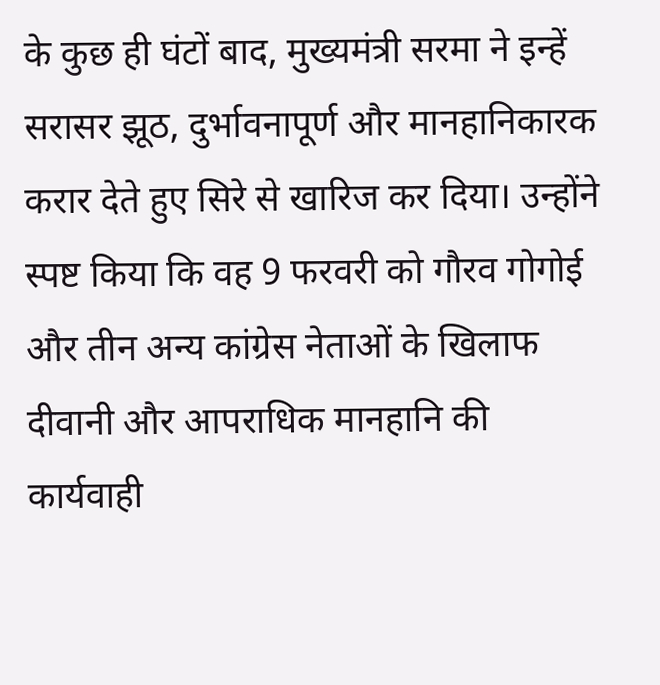के कुछ ही घंटों बाद, मुख्यमंत्री सरमा ने इन्हें सरासर झूठ, दुर्भावनापूर्ण और मानहानिकारक करार देते हुए सिरे से खारिज कर दिया। उन्होंने स्पष्ट किया कि वह 9 फरवरी को गौरव गोगोई और तीन अन्य कांग्रेस नेताओं के खिलाफ दीवानी और आपराधिक मानहानि की कार्यवाही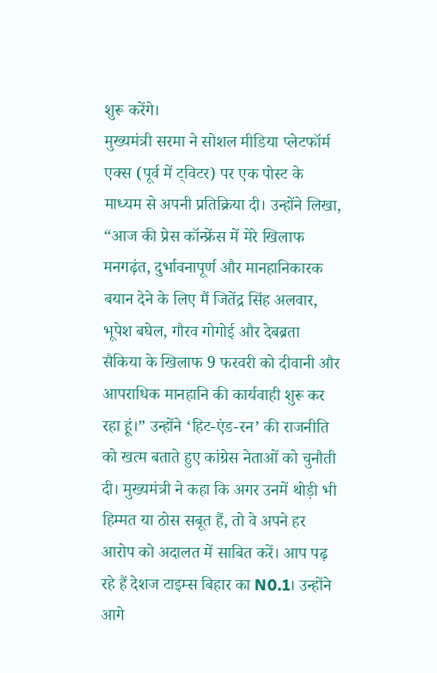शुरू करेंगे।
मुख्यमंत्री सरमा ने सोशल मीडिया प्लेटफॉर्म एक्स (पूर्व में ट्विटर) पर एक पोस्ट के माध्यम से अपनी प्रतिक्रिया दी। उन्होंने लिखा, “आज की प्रेस कॉन्फ्रेंस में मेरे खिलाफ मनगढ़ंत, दुर्भावनापूर्ण और मानहानिकारक बयान देने के लिए मैं जितेंद्र सिंह अलवार, भूपेश बघेल, गौरव गोगोई और देबब्रता सैकिया के खिलाफ 9 फरवरी को दीवानी और आपराधिक मानहानि की कार्यवाही शुरू कर रहा हूं।” उन्होंने ‘हिट-एंड-रन’ की राजनीति को खत्म बताते हुए कांग्रेस नेताओं को चुनौती दी। मुख्यमंत्री ने कहा कि अगर उनमें थोड़ी भी हिम्मत या ठोस सबूत हैं, तो वे अपने हर आरोप को अदालत में साबित करें। आप पढ़ रहे हैं देशज टाइम्स बिहार का N0.1। उन्होंने आगे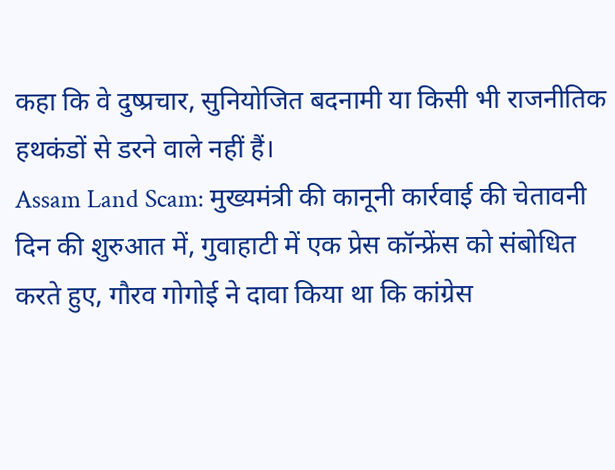कहा कि वे दुष्प्रचार, सुनियोजित बदनामी या किसी भी राजनीतिक हथकंडों से डरने वाले नहीं हैं।
Assam Land Scam: मुख्यमंत्री की कानूनी कार्रवाई की चेतावनी
दिन की शुरुआत में, गुवाहाटी में एक प्रेस कॉन्फ्रेंस को संबोधित करते हुए, गौरव गोगोई ने दावा किया था कि कांग्रेस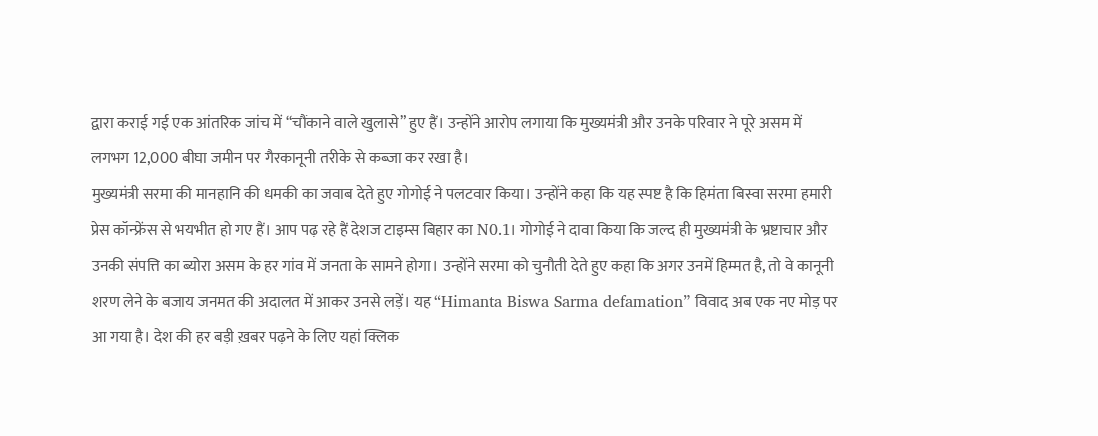द्वारा कराई गई एक आंतरिक जांच में “चौंकाने वाले खुलासे” हुए हैं। उन्होंने आरोप लगाया कि मुख्यमंत्री और उनके परिवार ने पूरे असम में लगभग 12,000 बीघा जमीन पर गैरकानूनी तरीके से कब्जा कर रखा है।
मुख्यमंत्री सरमा की मानहानि की धमकी का जवाब देते हुए गोगोई ने पलटवार किया। उन्होंने कहा कि यह स्पष्ट है कि हिमंता बिस्वा सरमा हमारी प्रेस कॉन्फ्रेंस से भयभीत हो गए हैं। आप पढ़ रहे हैं देशज टाइम्स बिहार का N0.1। गोगोई ने दावा किया कि जल्द ही मुख्यमंत्री के भ्रष्टाचार और उनकी संपत्ति का ब्योरा असम के हर गांव में जनता के सामने होगा। उन्होंने सरमा को चुनौती देते हुए कहा कि अगर उनमें हिम्मत है, तो वे कानूनी शरण लेने के बजाय जनमत की अदालत में आकर उनसे लड़ें। यह “Himanta Biswa Sarma defamation” विवाद अब एक नए मोड़ पर आ गया है। देश की हर बड़ी ख़बर पढ़ने के लिए यहां क्लिक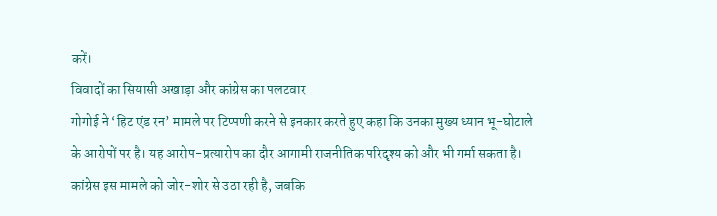करें।
विवादों का सियासी अखाड़ा और कांग्रेस का पलटवार
गोगोई ने ‘हिट एंड रन’ मामले पर टिप्पणी करने से इनकार करते हुए कहा कि उनका मुख्य ध्यान भू-घोटाले के आरोपों पर है। यह आरोप-प्रत्यारोप का दौर आगामी राजनीतिक परिदृश्य को और भी गर्मा सकता है। कांग्रेस इस मामले को जोर-शोर से उठा रही है, जबकि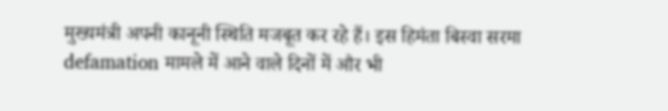मुख्यमंत्री अपनी कानूनी स्थिति मजबूत कर रहे हैं। इस हिमंता बिस्वा सरमा defamation मामले में आने वाले दिनों में और भी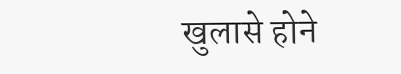खुलासे होने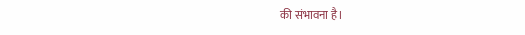की संभावना है।